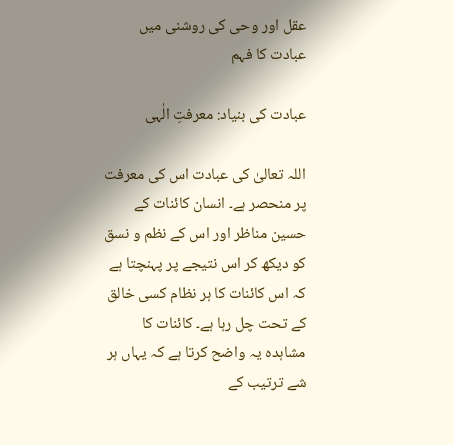عقل اور وحی کی روشنی میں عبادت کا فہم

عبادت کی بنیاد: معرفتِ الٰہی

اللہ تعالیٰ کی عبادت اس کی معرفت پر منحصر ہے۔ انسان کائنات کے حسین مناظر اور اس کے نظم و نسق کو دیکھ کر اس نتیجے پر پہنچتا ہے کہ اس کائنات کا ہر نظام کسی خالق کے تحت چل رہا ہے۔ کائنات کا مشاہدہ یہ واضح کرتا ہے کہ یہاں ہر شے ترتیب کے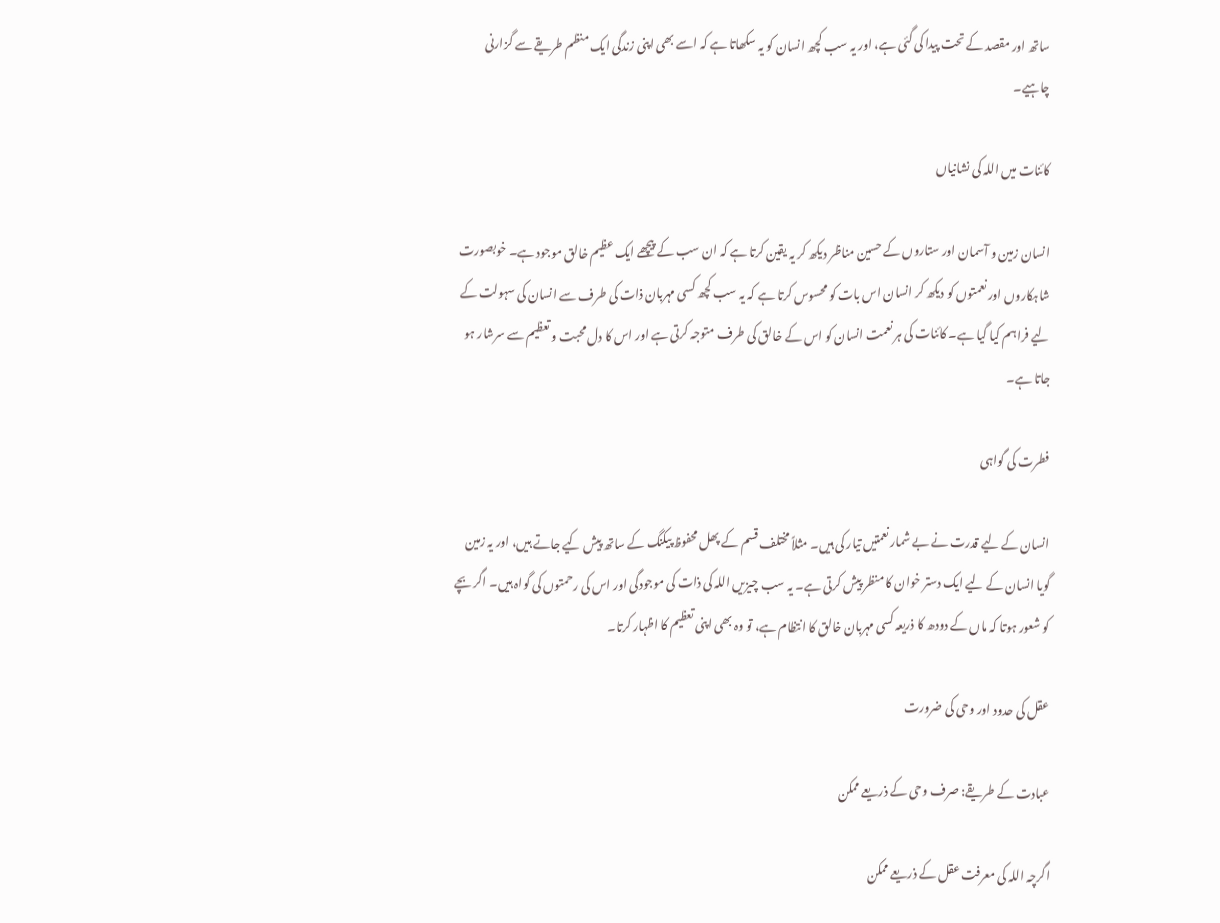ساتھ اور مقصد کے تحت پیدا کی گئی ہے، اور یہ سب کچھ انسان کو یہ سکھاتا ہے کہ اسے بھی اپنی زندگی ایک منظم طریقے سے گزارنی چاہیے۔

کائنات میں اللہ کی نشانیاں

انسان زمین و آسمان اور ستاروں کے حسین مناظر دیکھ کر یہ یقین کرتا ہے کہ ان سب کے پیچھے ایک عظیم خالق موجود ہے۔ خوبصورت شاہکاروں اور نعمتوں کو دیکھ کر انسان اس بات کو محسوس کرتا ہے کہ یہ سب کچھ کسی مہربان ذات کی طرف سے انسان کی سہولت کے لیے فراہم کیا گیا ہے۔ کائنات کی ہر نعمت انسان کو اس کے خالق کی طرف متوجہ کرتی ہے اور اس کا دل محبت و تعظیم سے سرشار ہو جاتا ہے۔

فطرت کی گواہی

انسان کے لیے قدرت نے بے شمار نعمتیں تیار کی ہیں۔ مثلاً مختلف قسم کے پھل محفوظ پیکنگ کے ساتھ پیش کیے جاتے ہیں، اور یہ زمین گویا انسان کے لیے ایک دستر خوان کا منظر پیش کرتی ہے۔ یہ سب چیزیں اللہ کی ذات کی موجودگی اور اس کی رحمتوں کی گواہ ہیں۔ اگر بچے کو شعور ہوتا کہ ماں کے دودھ کا ذریعہ کسی مہربان خالق کا انتظام ہے، تو وہ بھی اپنی تعظیم کا اظہار کرتا۔

عقل کی حدود اور وحی کی ضرورت

عبادت کے طریقے: صرف وحی کے ذریعے ممکن

اگرچہ اللہ کی معرفت عقل کے ذریعے ممکن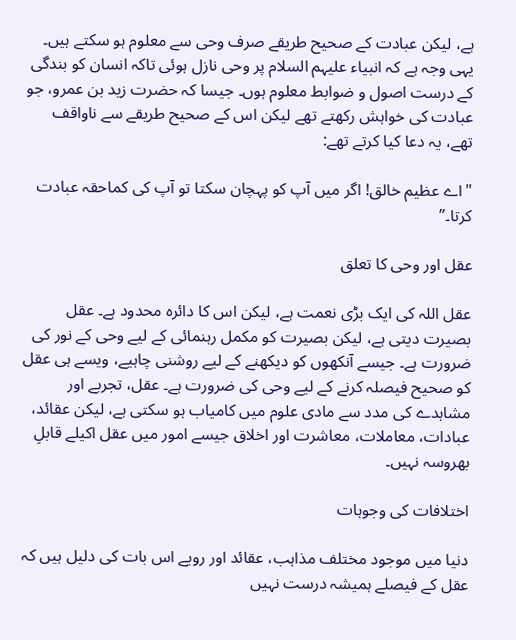ہے، لیکن عبادت کے صحیح طریقے صرف وحی سے معلوم ہو سکتے ہیں۔ یہی وجہ ہے کہ انبیاء علیہم السلام پر وحی نازل ہوئی تاکہ انسان کو بندگی کے درست اصول و ضوابط معلوم ہوں۔ جیسا کہ حضرت زید بن عمرو، جو عبادت کی خواہش رکھتے تھے لیکن اس کے صحیح طریقے سے ناواقف تھے، یہ دعا کیا کرتے تھے:

"اے عظیم خالق! اگر میں آپ کو پہچان سکتا تو آپ کی کماحقہ عبادت کرتا۔”

عقل اور وحی کا تعلق

عقل اللہ کی ایک بڑی نعمت ہے، لیکن اس کا دائرہ محدود ہے۔ عقل بصیرت دیتی ہے، لیکن بصیرت کو مکمل رہنمائی کے لیے وحی کے نور کی ضرورت ہے۔ جیسے آنکھوں کو دیکھنے کے لیے روشنی چاہیے، ویسے ہی عقل کو صحیح فیصلہ کرنے کے لیے وحی کی ضرورت ہے۔ عقل، تجربے اور مشاہدے کی مدد سے مادی علوم میں کامیاب ہو سکتی ہے، لیکن عقائد، عبادات، معاملات، معاشرت اور اخلاق جیسے امور میں عقل اکیلے قابلِ بھروسہ نہیں۔

اختلافات کی وجوہات

دنیا میں موجود مختلف مذاہب، عقائد اور رویے اس بات کی دلیل ہیں کہ عقل کے فیصلے ہمیشہ درست نہیں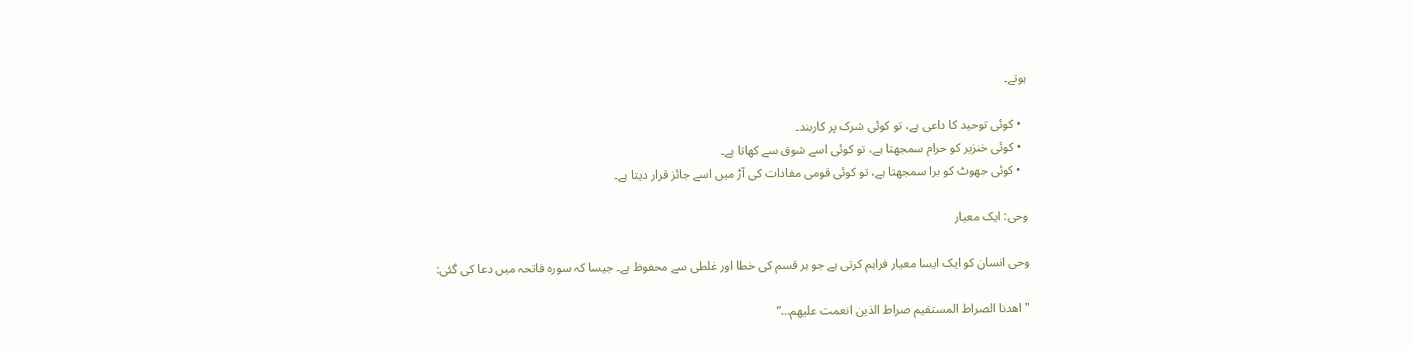ہوتے۔

  • کوئی توحید کا داعی ہے، تو کوئی شرک پر کاربند۔
  • کوئی خنزیر کو حرام سمجھتا ہے، تو کوئی اسے شوق سے کھاتا ہے۔
  • کوئی جھوٹ کو برا سمجھتا ہے، تو کوئی قومی مفادات کی آڑ میں اسے جائز قرار دیتا ہے۔

وحی: ایک معیار

وحی انسان کو ایک ایسا معیار فراہم کرتی ہے جو ہر قسم کی خطا اور غلطی سے محفوظ ہے۔ جیسا کہ سورہ فاتحہ میں دعا کی گئی:

"اھدنا الصراط المستقیم صراط الذین انعمت علیھم…”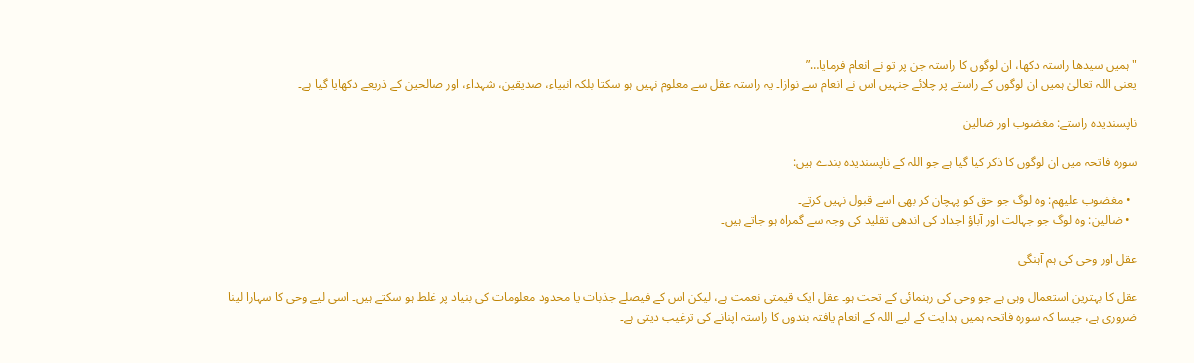"ہمیں سیدھا راستہ دکھا، ان لوگوں کا راستہ جن پر تو نے انعام فرمایا…”
یعنی اللہ تعالیٰ ہمیں ان لوگوں کے راستے پر چلائے جنہیں اس نے انعام سے نوازا۔ یہ راستہ عقل سے معلوم نہیں ہو سکتا بلکہ انبیاء، صدیقین، شہداء، اور صالحین کے ذریعے دکھایا گیا ہے۔

ناپسندیدہ راستے: مغضوب اور ضالین

سورہ فاتحہ میں ان لوگوں کا ذکر کیا گیا ہے جو اللہ کے ناپسندیدہ بندے ہیں:

  • مغضوب علیھم: وہ لوگ جو حق کو پہچان کر بھی اسے قبول نہیں کرتے۔
  • ضالین: وہ لوگ جو جہالت اور آباؤ اجداد کی اندھی تقلید کی وجہ سے گمراہ ہو جاتے ہیں۔

عقل اور وحی کی ہم آہنگی

عقل کا بہترین استعمال وہی ہے جو وحی کی رہنمائی کے تحت ہو۔ عقل ایک قیمتی نعمت ہے، لیکن اس کے فیصلے جذبات یا محدود معلومات کی بنیاد پر غلط ہو سکتے ہیں۔ اسی لیے وحی کا سہارا لینا ضروری ہے، جیسا کہ سورہ فاتحہ ہمیں ہدایت کے لیے اللہ کے انعام یافتہ بندوں کا راستہ اپنانے کی ترغیب دیتی ہے۔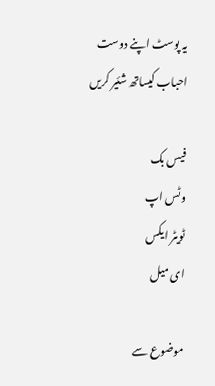یہ پوسٹ اپنے دوست احباب کیساتھ شئیر کریں

فیس بک
وٹس اپ
ٹویٹر ایکس
ای میل

موضوع سے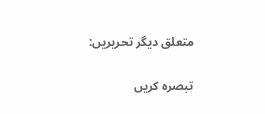متعلق دیگر تحریریں:

تبصرہ کریں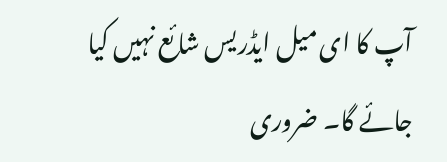آپ کا ای میل ایڈریس شائع نہیں کیا جائے گا۔ ضروری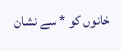خانوں کو * سے نشان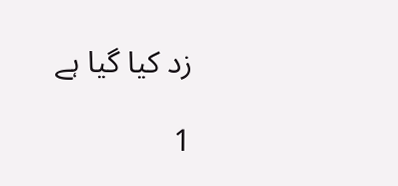زد کیا گیا ہے

1